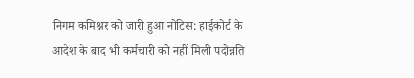निगम कमिश्नर को जारी हुआ नोटिस: हाईकोर्ट के आदेश के बाद भी कर्मचारी को नहीं मिली पदोन्नति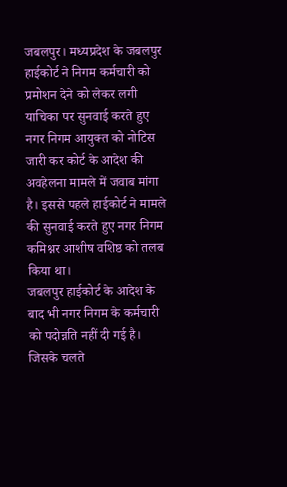जबलपुर। मध्यप्रदेश के जबलपुर हाईकोर्ट ने निगम कर्मचारी को प्रमोशन देने को लेकर लगी याचिका पर सुनवाई करते हुए नगर निगम आयुक्त को नोटिस जारी कर कोर्ट के आदेश की अवहेलना मामले में जवाब मांगा है। इससे पहले हाईकोर्ट ने मामले की सुनवाई करते हुए नगर निगम कमिश्नर आशीष वशिष्ठ को तलब किया था।
जबलपुर हाईकोर्ट के आदेश के बाद भी नगर निगम के कर्मचारी को पदोन्नति नहीं दी गई है। जिसके चलते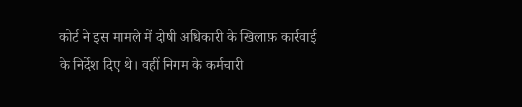कोर्ट ने इस मामले में दोषी अधिकारी के खिलाफ़ कार्रवाई के निर्देश दिए थे। वहीं निगम के कर्मचारी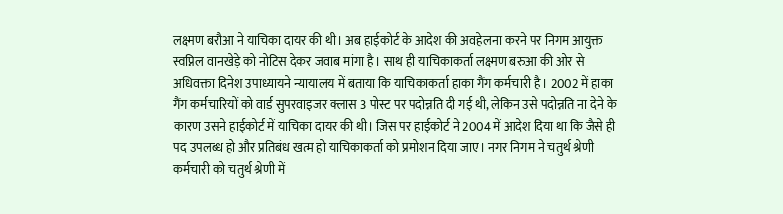लक्ष्मण बरौआ ने याचिका दायर की थी। अब हाईकोर्ट के आदेश की अवहेलना करने पर निगम आयुक्त स्वप्निल वानखेड़े को नोटिस देकर जवाब मांगा है। साथ ही याचिकाकर्ता लक्ष्मण बरुआ की ओर से अधिवक्ता दिनेश उपाध्यायने न्यायालय में बताया कि याचिकाकर्ता हाका गैंग कर्मचारी है। 2002 में हाका गैंग कर्मचारियों को वार्ड सुपरवाइजर क्लास 3 पोस्ट पर पदोन्नति दी गई थी, लेकिन उसे पदोन्नति ना देने के कारण उसने हाईकोर्ट में याचिका दायर की थी। जिस पर हाईकोर्ट ने 2004 में आदेश दिया था कि जैसे ही पद उपलब्ध हो और प्रतिबंध खत्म हो याचिकाकर्ता को प्रमोशन दिया जाए। नगर निगम ने चतुर्थ श्रेणी कर्मचारी को चतुर्थ श्रेणी में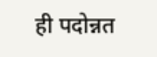ही पदोन्नत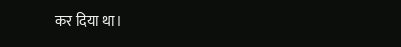कर दिया था।